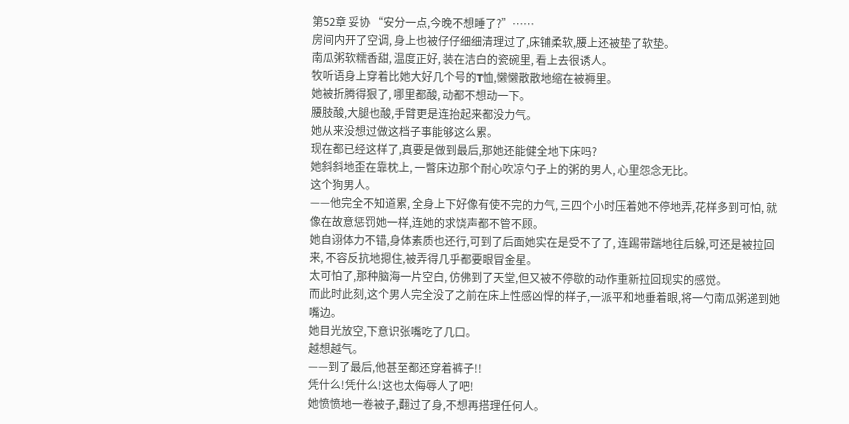第52章 妥协 “安分一点,今晚不想睡了?”……
房间内开了空调, 身上也被仔仔细细清理过了,床铺柔软,腰上还被垫了软垫。
南瓜粥软糯香甜, 温度正好, 装在洁白的瓷碗里, 看上去很诱人。
牧听语身上穿着比她大好几个号的T恤,懒懒散散地缩在被褥里。
她被折腾得狠了, 哪里都酸, 动都不想动一下。
腰肢酸,大腿也酸,手臂更是连抬起来都没力气。
她从来没想过做这档子事能够这么累。
现在都已经这样了,真要是做到最后,那她还能健全地下床吗?
她斜斜地歪在靠枕上, 一瞥床边那个耐心吹凉勺子上的粥的男人, 心里怨念无比。
这个狗男人。
——他完全不知道累, 全身上下好像有使不完的力气, 三四个小时压着她不停地弄,花样多到可怕, 就像在故意惩罚她一样,连她的求饶声都不管不顾。
她自诩体力不错,身体素质也还行,可到了后面她实在是受不了了, 连踢带踹地往后躲,可还是被拉回来, 不容反抗地摁住,被弄得几乎都要眼冒金星。
太可怕了,那种脑海一片空白, 仿佛到了天堂,但又被不停歇的动作重新拉回现实的感觉。
而此时此刻,这个男人完全没了之前在床上性感凶悍的样子,一派平和地垂着眼,将一勺南瓜粥递到她嘴边。
她目光放空,下意识张嘴吃了几口。
越想越气。
——到了最后,他甚至都还穿着裤子!!
凭什么!凭什么!这也太侮辱人了吧!
她愤愤地一卷被子,翻过了身,不想再搭理任何人。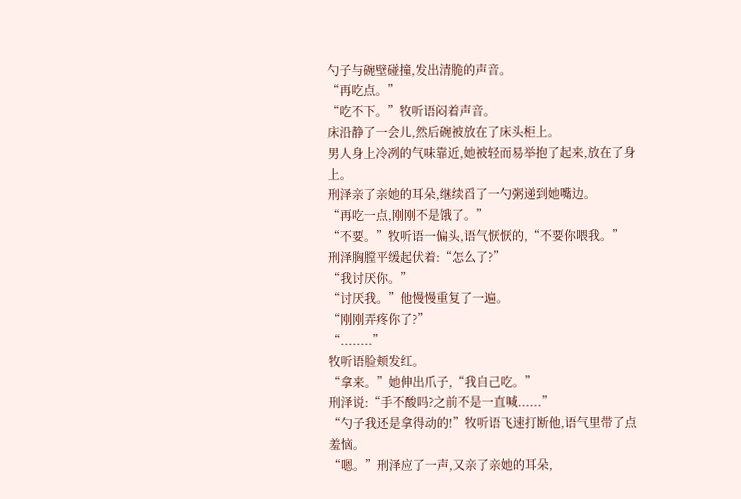勺子与碗壁碰撞,发出清脆的声音。
“再吃点。”
“吃不下。”牧听语闷着声音。
床沿静了一会儿,然后碗被放在了床头柜上。
男人身上冷冽的气味靠近,她被轻而易举抱了起来,放在了身上。
刑泽亲了亲她的耳朵,继续舀了一勺粥递到她嘴边。
“再吃一点,刚刚不是饿了。”
“不要。”牧听语一偏头,语气恹恹的,“不要你喂我。”
刑泽胸膛平缓起伏着:“怎么了?”
“我讨厌你。”
“讨厌我。”他慢慢重复了一遍。
“刚刚弄疼你了?”
“........”
牧听语脸颊发红。
“拿来。”她伸出爪子,“我自己吃。”
刑泽说:“手不酸吗?之前不是一直喊......”
“勺子我还是拿得动的!”牧听语飞速打断他,语气里带了点羞恼。
“嗯。”刑泽应了一声,又亲了亲她的耳朵,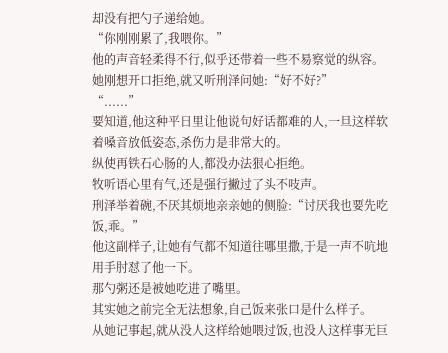却没有把勺子递给她。
“你刚刚累了,我喂你。”
他的声音轻柔得不行,似乎还带着一些不易察觉的纵容。
她刚想开口拒绝,就又听刑泽问她:“好不好?”
“......”
要知道,他这种平日里让他说句好话都难的人,一旦这样软着嗓音放低姿态,杀伤力是非常大的。
纵使再铁石心肠的人,都没办法狠心拒绝。
牧听语心里有气,还是强行撇过了头不吱声。
刑泽举着碗,不厌其烦地亲亲她的侧脸:“讨厌我也要先吃饭,乖。”
他这副样子,让她有气都不知道往哪里撒,于是一声不吭地用手肘怼了他一下。
那勺粥还是被她吃进了嘴里。
其实她之前完全无法想象,自己饭来张口是什么样子。
从她记事起,就从没人这样给她喂过饭,也没人这样事无巨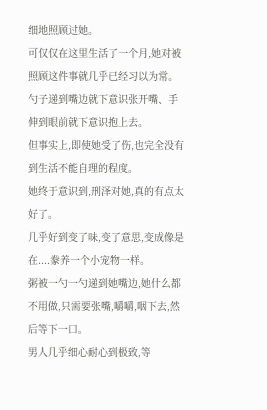细地照顾过她。
可仅仅在这里生活了一个月,她对被照顾这件事就几乎已经习以为常。
勺子递到嘴边就下意识张开嘴、手伸到眼前就下意识抱上去。
但事实上,即使她受了伤,也完全没有到生活不能自理的程度。
她终于意识到,刑泽对她,真的有点太好了。
几乎好到变了味,变了意思,变成像是在....豢养一个小宠物一样。
粥被一勺一勺递到她嘴边,她什么都不用做,只需要张嘴,嚼嚼,咽下去,然后等下一口。
男人几乎细心耐心到极致,等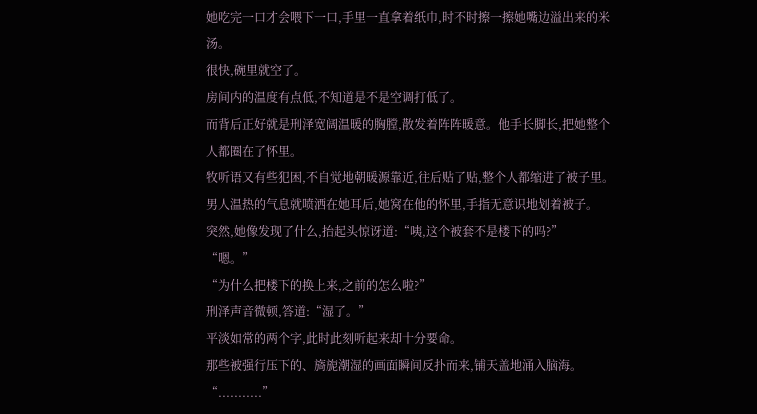她吃完一口才会喂下一口,手里一直拿着纸巾,时不时擦一擦她嘴边溢出来的米汤。
很快,碗里就空了。
房间内的温度有点低,不知道是不是空调打低了。
而背后正好就是刑泽宽阔温暖的胸膛,散发着阵阵暖意。他手长脚长,把她整个人都圈在了怀里。
牧听语又有些犯困,不自觉地朝暖源靠近,往后贴了贴,整个人都缩进了被子里。
男人温热的气息就喷洒在她耳后,她窝在他的怀里,手指无意识地划着被子。
突然,她像发现了什么,抬起头惊讶道:“咦,这个被套不是楼下的吗?”
“嗯。”
“为什么把楼下的换上来,之前的怎么啦?”
刑泽声音微顿,答道:“湿了。”
平淡如常的两个字,此时此刻听起来却十分要命。
那些被强行压下的、旖旎潮湿的画面瞬间反扑而来,铺天盖地涌入脑海。
“...........”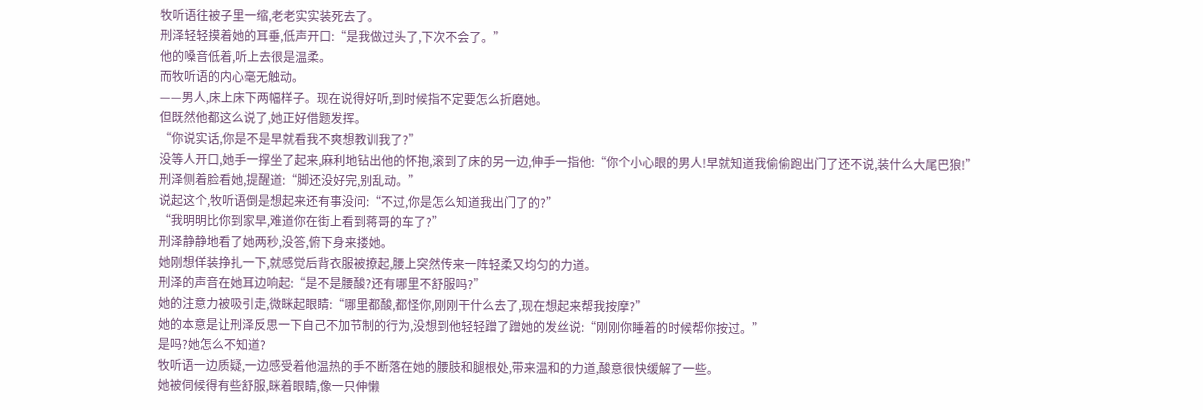牧听语往被子里一缩,老老实实装死去了。
刑泽轻轻摸着她的耳垂,低声开口:“是我做过头了,下次不会了。”
他的嗓音低着,听上去很是温柔。
而牧听语的内心毫无触动。
——男人,床上床下两幅样子。现在说得好听,到时候指不定要怎么折磨她。
但既然他都这么说了,她正好借题发挥。
“你说实话,你是不是早就看我不爽想教训我了?”
没等人开口,她手一撑坐了起来,麻利地钻出他的怀抱,滚到了床的另一边,伸手一指他:“你个小心眼的男人!早就知道我偷偷跑出门了还不说,装什么大尾巴狼!”
刑泽侧着脸看她,提醒道:“脚还没好完,别乱动。”
说起这个,牧听语倒是想起来还有事没问:“不过,你是怎么知道我出门了的?”
“我明明比你到家早,难道你在街上看到蒋哥的车了?”
刑泽静静地看了她两秒,没答,俯下身来搂她。
她刚想佯装挣扎一下,就感觉后背衣服被撩起,腰上突然传来一阵轻柔又均匀的力道。
刑泽的声音在她耳边响起:“是不是腰酸?还有哪里不舒服吗?”
她的注意力被吸引走,微眯起眼睛:“哪里都酸,都怪你,刚刚干什么去了,现在想起来帮我按摩?”
她的本意是让刑泽反思一下自己不加节制的行为,没想到他轻轻蹭了蹭她的发丝说:“刚刚你睡着的时候帮你按过。”
是吗?她怎么不知道?
牧听语一边质疑,一边感受着他温热的手不断落在她的腰肢和腿根处,带来温和的力道,酸意很快缓解了一些。
她被伺候得有些舒服,眯着眼睛,像一只伸懒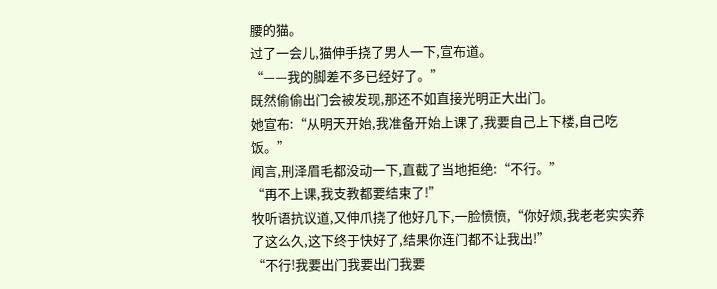腰的猫。
过了一会儿,猫伸手挠了男人一下,宣布道。
“——我的脚差不多已经好了。”
既然偷偷出门会被发现,那还不如直接光明正大出门。
她宣布:“从明天开始,我准备开始上课了,我要自己上下楼,自己吃饭。”
闻言,刑泽眉毛都没动一下,直截了当地拒绝:“不行。”
“再不上课,我支教都要结束了!”
牧听语抗议道,又伸爪挠了他好几下,一脸愤愤,“你好烦,我老老实实养了这么久,这下终于快好了,结果你连门都不让我出!”
“不行!我要出门我要出门我要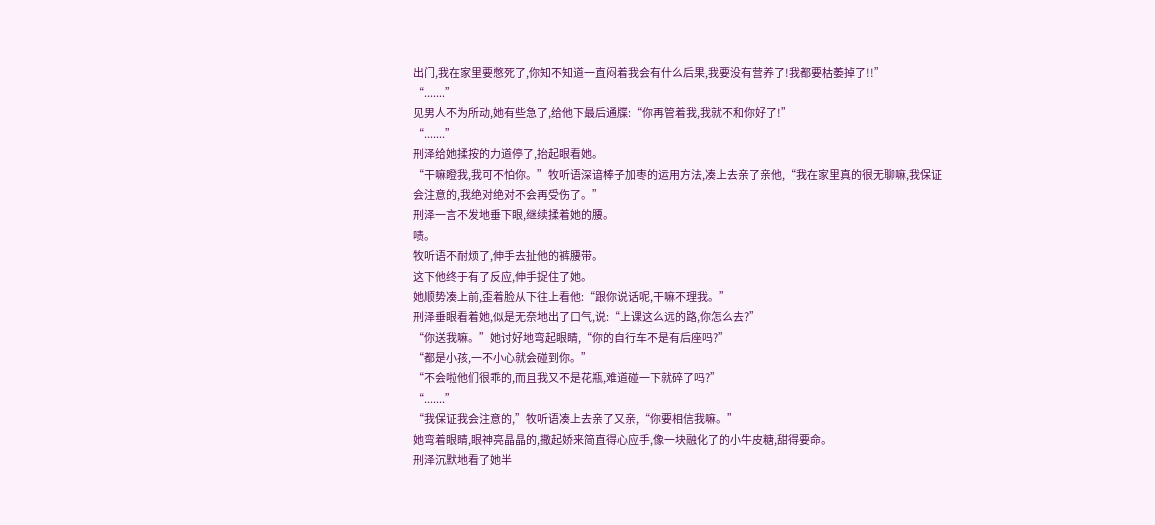出门,我在家里要憋死了,你知不知道一直闷着我会有什么后果,我要没有营养了!我都要枯萎掉了!!”
“.......”
见男人不为所动,她有些急了,给他下最后通牒:“你再管着我,我就不和你好了!”
“.......”
刑泽给她揉按的力道停了,抬起眼看她。
“干嘛瞪我,我可不怕你。”牧听语深谙棒子加枣的运用方法,凑上去亲了亲他,“我在家里真的很无聊嘛,我保证会注意的,我绝对绝对不会再受伤了。”
刑泽一言不发地垂下眼,继续揉着她的腰。
啧。
牧听语不耐烦了,伸手去扯他的裤腰带。
这下他终于有了反应,伸手捉住了她。
她顺势凑上前,歪着脸从下往上看他:“跟你说话呢,干嘛不理我。”
刑泽垂眼看着她,似是无奈地出了口气,说:“上课这么远的路,你怎么去?”
“你送我嘛。”她讨好地弯起眼睛,“你的自行车不是有后座吗?”
“都是小孩,一不小心就会碰到你。”
“不会啦他们很乖的,而且我又不是花瓶,难道碰一下就碎了吗?”
“.......”
“我保证我会注意的,”牧听语凑上去亲了又亲,“你要相信我嘛。”
她弯着眼睛,眼神亮晶晶的,撒起娇来简直得心应手,像一块融化了的小牛皮糖,甜得要命。
刑泽沉默地看了她半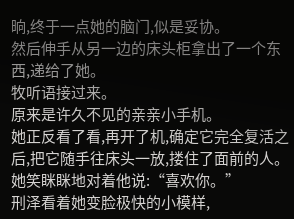晌,终于一点她的脑门,似是妥协。
然后伸手从另一边的床头柜拿出了一个东西,递给了她。
牧听语接过来。
原来是许久不见的亲亲小手机。
她正反看了看,再开了机,确定它完全复活之后,把它随手往床头一放,搂住了面前的人。
她笑眯眯地对着他说:“喜欢你。”
刑泽看着她变脸极快的小模样,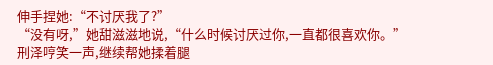伸手捏她:“不讨厌我了?”
“没有呀,”她甜滋滋地说,“什么时候讨厌过你,一直都很喜欢你。”
刑泽哼笑一声,继续帮她揉着腿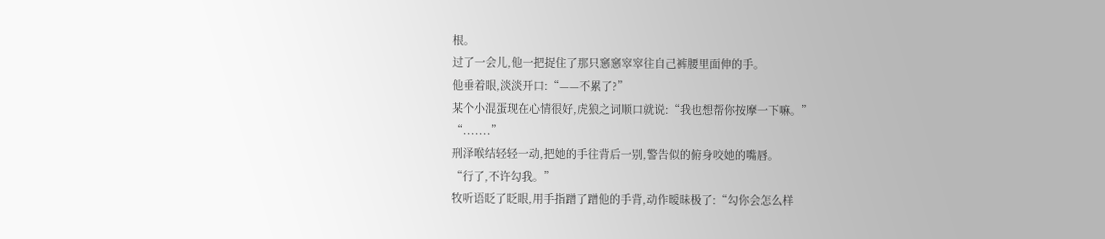根。
过了一会儿,他一把捉住了那只窸窸窣窣往自己裤腰里面伸的手。
他垂着眼,淡淡开口:“——不累了?”
某个小混蛋现在心情很好,虎狼之词顺口就说:“我也想帮你按摩一下嘛。”
“.......”
刑泽喉结轻轻一动,把她的手往背后一别,警告似的俯身咬她的嘴唇。
“行了,不许勾我。”
牧听语眨了眨眼,用手指蹭了蹭他的手背,动作暧昧极了:“勾你会怎么样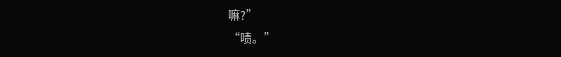嘛?”
“啧。”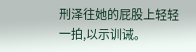刑泽往她的屁股上轻轻一拍,以示训诫。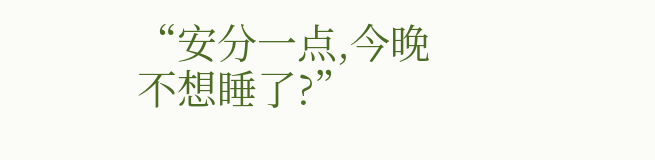“安分一点,今晚不想睡了?”